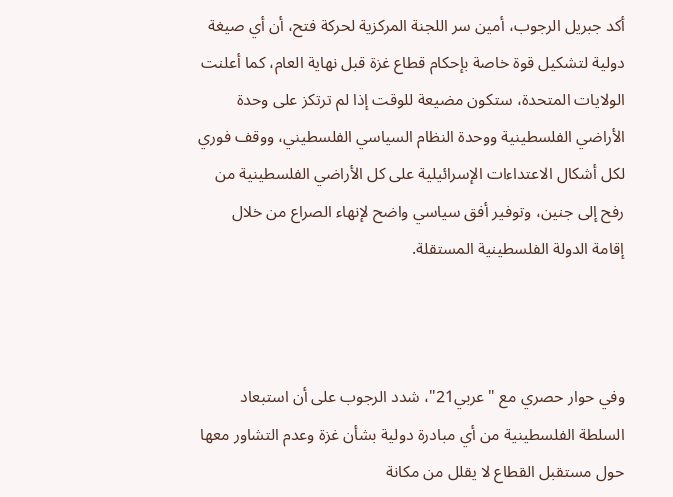أكد جبريل الرجوب، أمين سر اللجنة المركزية لحركة فتح، أن أي صيغة دولية لتشكيل قوة خاصة بإحكام قطاع غزة قبل نهاية العام، كما أعلنت الولايات المتحدة، ستكون مضيعة للوقت إذا لم ترتكز على وحدة الأراضي الفلسطينية ووحدة النظام السياسي الفلسطيني، ووقف فوري لكل أشكال الاعتداءات الإسرائيلية على كل الأراضي الفلسطينية من رفح إلى جنين، وتوفير أفق سياسي واضح لإنهاء الصراع من خلال إقامة الدولة الفلسطينية المستقلة.



وفي حوار حصري مع "عربي21"، شدد الرجوب على أن استبعاد السلطة الفلسطينية من أي مبادرة دولية بشأن غزة وعدم التشاور معها حول مستقبل القطاع لا يقلل من مكانة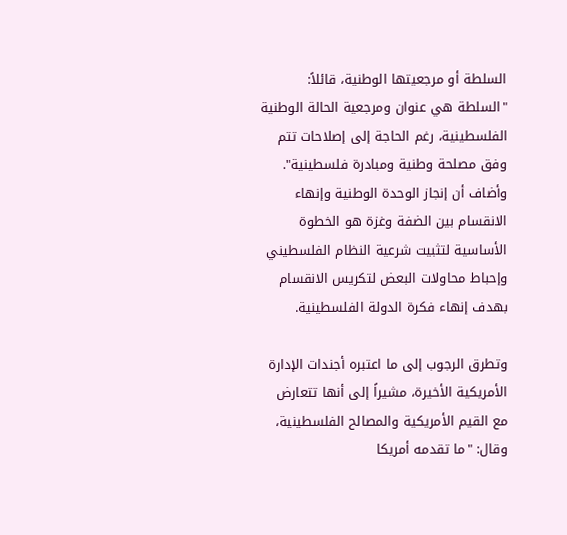السلطة أو مرجعيتها الوطنية، قائلاً: "السلطة هي عنوان ومرجعية الحالة الوطنية الفلسطينية، رغم الحاجة إلى إصلاحات تتم وفق مصلحة وطنية ومبادرة فلسطينية". وأضاف أن إنجاز الوحدة الوطنية وإنهاء الانقسام بين الضفة وغزة هو الخطوة الأساسية لتثبيت شرعية النظام الفلسطيني وإحباط محاولات البعض لتكريس الانقسام بهدف إنهاء فكرة الدولة الفلسطينية.

وتطرق الرجوب إلى ما اعتبره أجندات الإدارة الأمريكية الأخيرة، مشيراً إلى أنها تتعارض مع القيم الأمريكية والمصالح الفلسطينية، وقال: "ما تقدمه أمريكا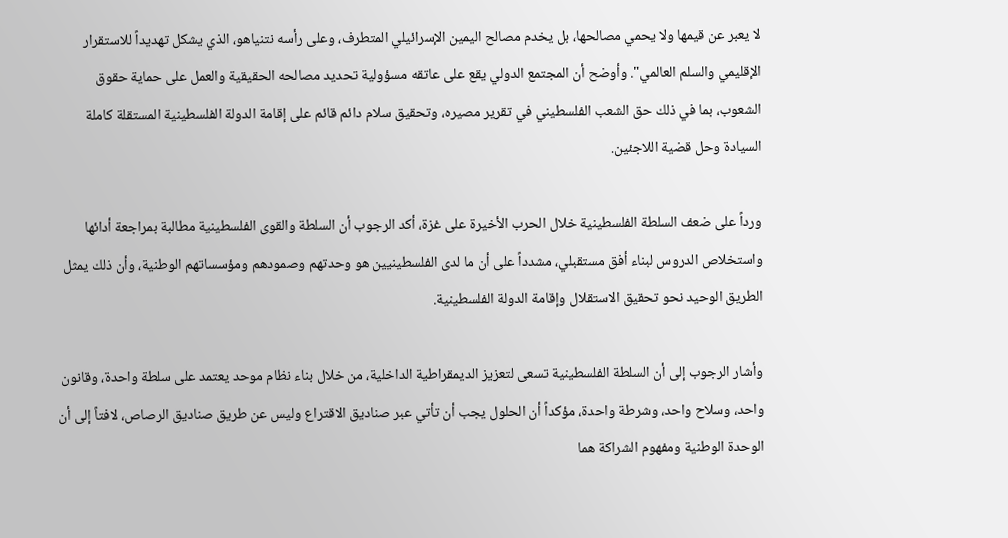لا يعبر عن قيمها ولا يحمي مصالحها، بل يخدم مصالح اليمين الإسرائيلي المتطرف، وعلى رأسه نتنياهو، الذي يشكل تهديداً للاستقرار الإقليمي والسلم العالمي". وأوضح أن المجتمع الدولي يقع على عاتقه مسؤولية تحديد مصالحه الحقيقية والعمل على حماية حقوق الشعوب، بما في ذلك حق الشعب الفلسطيني في تقرير مصيره، وتحقيق سلام دائم قائم على إقامة الدولة الفلسطينية المستقلة كاملة السيادة وحل قضية اللاجئين.

ورداً على ضعف السلطة الفلسطينية خلال الحرب الأخيرة على غزة، أكد الرجوب أن السلطة والقوى الفلسطينية مطالبة بمراجعة أدائها واستخلاص الدروس لبناء أفق مستقبلي، مشدداً على أن ما لدى الفلسطينيين هو وحدتهم وصمودهم ومؤسساتهم الوطنية، وأن ذلك يمثل الطريق الوحيد نحو تحقيق الاستقلال وإقامة الدولة الفلسطينية.

وأشار الرجوب إلى أن السلطة الفلسطينية تسعى لتعزيز الديمقراطية الداخلية، من خلال بناء نظام موحد يعتمد على سلطة واحدة، وقانون واحد، وسلاح واحد، وشرطة واحدة، مؤكداً أن الحلول يجب أن تأتي عبر صناديق الاقتراع وليس عن طريق صناديق الرصاص، لافتاً إلى أن الوحدة الوطنية ومفهوم الشراكة هما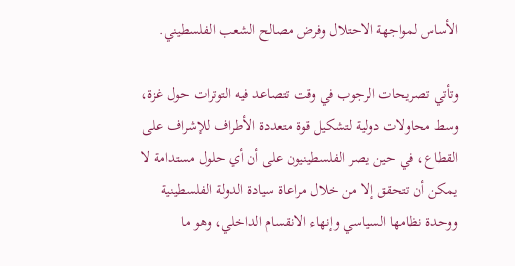الأساس لمواجهة الاحتلال وفرض مصالح الشعب الفلسطيني.

وتأتي تصريحات الرجوب في وقت تتصاعد فيه التوترات حول غزة، وسط محاولات دولية لتشكيل قوة متعددة الأطراف للإشراف على القطاع، في حين يصر الفلسطينيون على أن أي حلول مستدامة لا يمكن أن تتحقق إلا من خلال مراعاة سيادة الدولة الفلسطينية ووحدة نظامها السياسي وإنهاء الانقسام الداخلي، وهو ما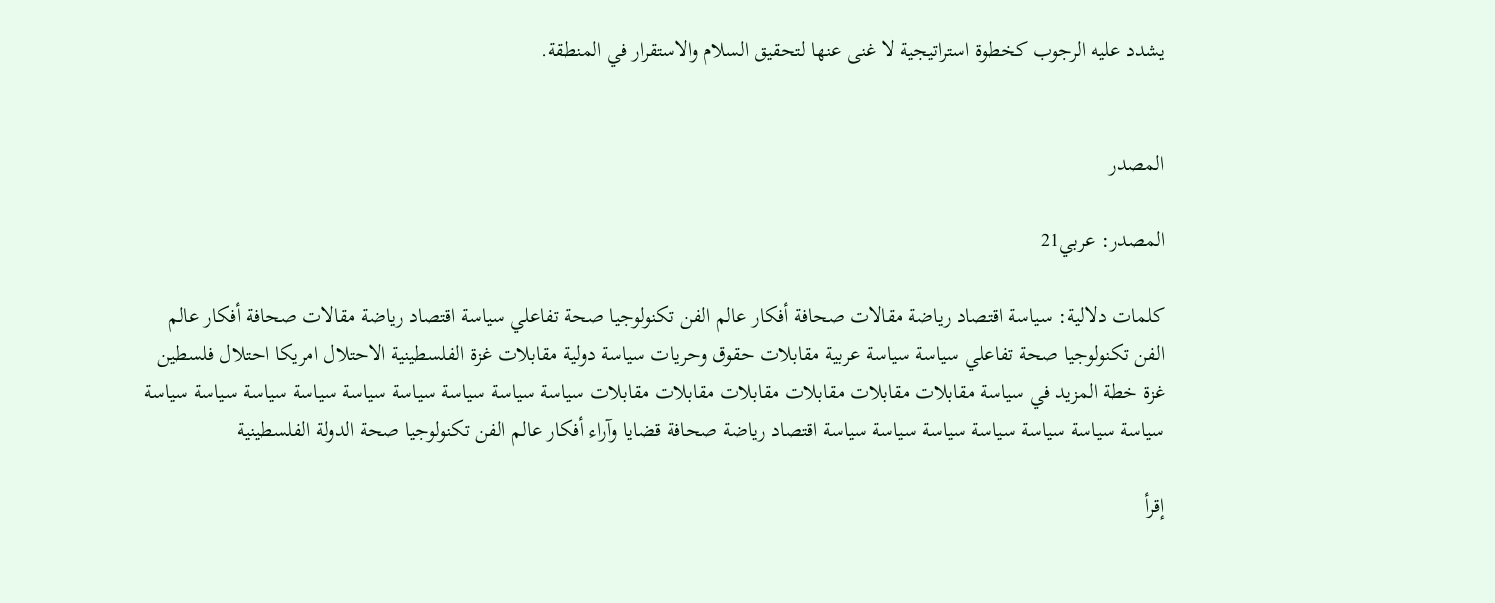يشدد عليه الرجوب كخطوة استراتيجية لا غنى عنها لتحقيق السلام والاستقرار في المنطقة.


المصدر

المصدر: عربي21

كلمات دلالية: سياسة اقتصاد رياضة مقالات صحافة أفكار عالم الفن تكنولوجيا صحة تفاعلي سياسة اقتصاد رياضة مقالات صحافة أفكار عالم الفن تكنولوجيا صحة تفاعلي سياسة سياسة عربية مقابلات حقوق وحريات سياسة دولية مقابلات غزة الفلسطينية الاحتلال امريكا احتلال فلسطين غزة خطة المزيد في سياسة مقابلات مقابلات مقابلات مقابلات مقابلات مقابلات سياسة سياسة سياسة سياسة سياسة سياسة سياسة سياسة سياسة سياسة سياسة سياسة سياسة سياسة سياسة سياسة اقتصاد رياضة صحافة قضايا وآراء أفكار عالم الفن تكنولوجيا صحة الدولة الفلسطینیة

إقرأ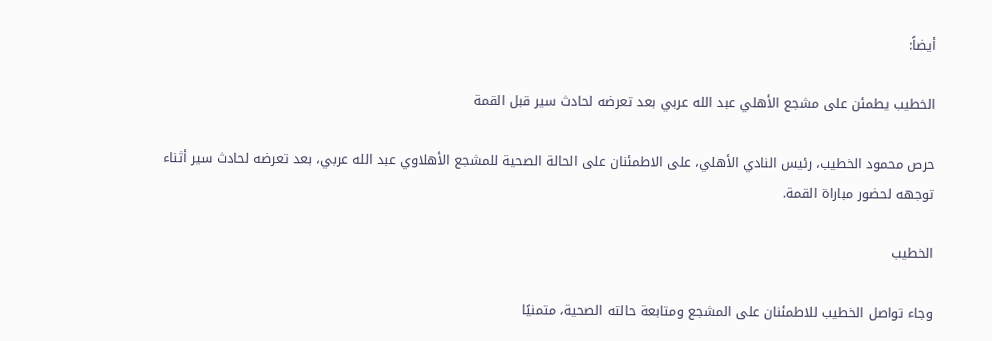أيضاً:

الخطيب يطمئن على مشجع الأهلي عبد الله عربي بعد تعرضه لحادث سير قبل القمة

حرص محمود الخطيب، رئيس النادي الأهلي، على الاطمئنان على الحالة الصحية للمشجع الأهلاوي عبد الله عربي، بعد تعرضه لحادث سير أثناء توجهه لحضور مباراة القمة.

الخطيب

وجاء تواصل الخطيب للاطمئنان على المشجع ومتابعة حالته الصحية، متمنيًا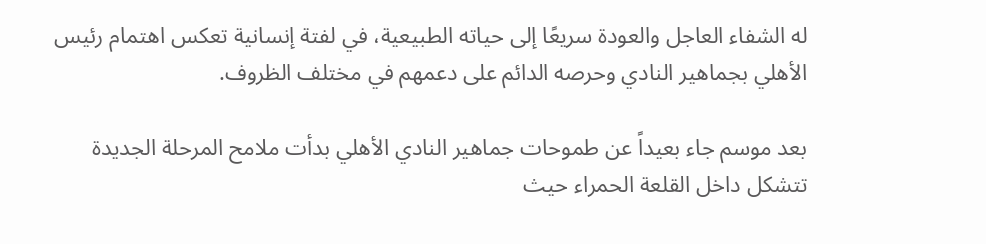له الشفاء العاجل والعودة سريعًا إلى حياته الطبيعية، في لفتة إنسانية تعكس اهتمام رئيس الأهلي بجماهير النادي وحرصه الدائم على دعمهم في مختلف الظروف.

بعد موسم جاء بعيداً عن طموحات جماهير النادي الأهلي بدأت ملامح المرحلة الجديدة تتشكل داخل القلعة الحمراء حيث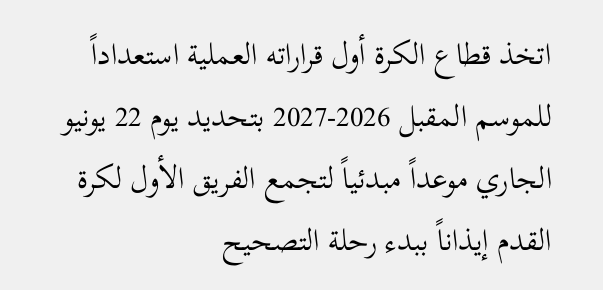اتخذ قطاع الكرة أول قراراته العملية استعداداً للموسم المقبل 2026-2027 بتحديد يوم 22 يونيو الجاري موعداً مبدئياً لتجمع الفريق الأول لكرة القدم إيذاناً ببدء رحلة التصحيح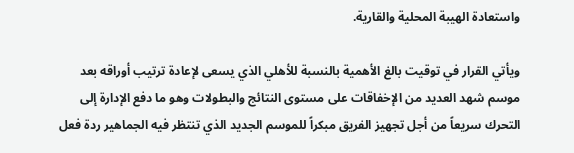واستعادة الهيبة المحلية والقارية.

ويأتي القرار في توقيت بالغ الأهمية بالنسبة للأهلي الذي يسعى لإعادة ترتيب أوراقه بعد موسم شهد العديد من الإخفاقات على مستوى النتائج والبطولات وهو ما دفع الإدارة إلى التحرك سريعاً من أجل تجهيز الفريق مبكراً للموسم الجديد الذي تنتظر فيه الجماهير ردة فعل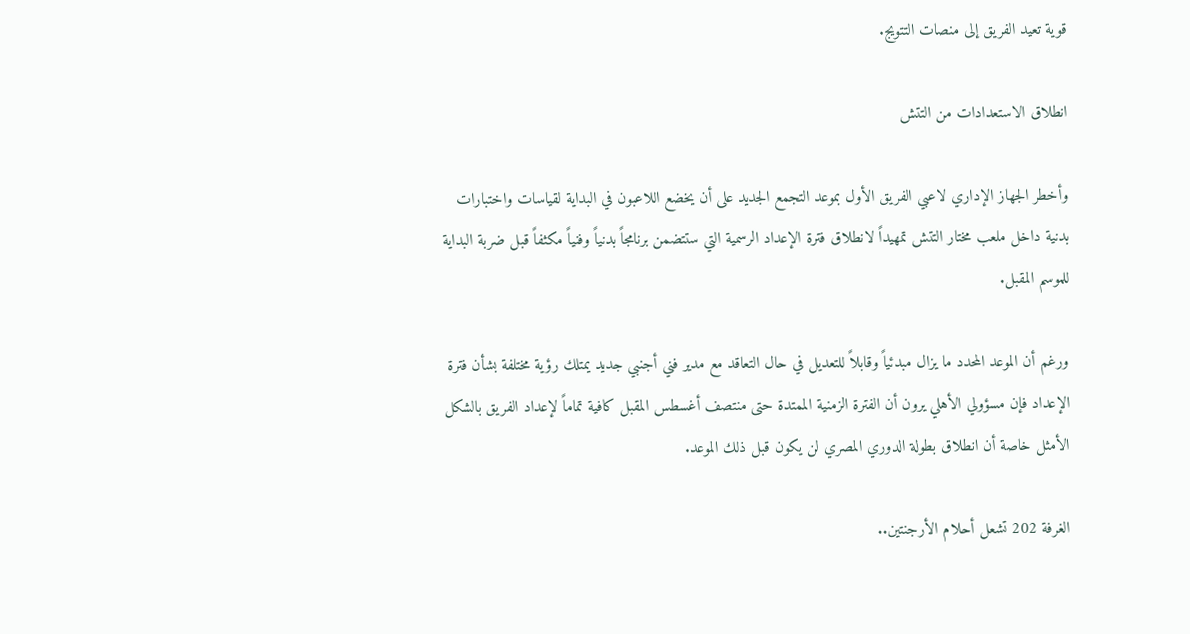قوية تعيد الفريق إلى منصات التتويج.

انطلاق الاستعدادات من التتش

وأخطر الجهاز الإداري لاعبي الفريق الأول بموعد التجمع الجديد على أن يخضع اللاعبون في البداية لقياسات واختبارات بدنية داخل ملعب مختار التتش تمهيداً لانطلاق فترة الإعداد الرسمية التي ستتضمن برنامجاً بدنياً وفنياً مكثفاً قبل ضربة البداية للموسم المقبل.

ورغم أن الموعد المحدد ما يزال مبدئياً وقابلاً للتعديل في حال التعاقد مع مدير فني أجنبي جديد يمتلك رؤية مختلفة بشأن فترة الإعداد فإن مسؤولي الأهلي يرون أن الفترة الزمنية الممتدة حتى منتصف أغسطس المقبل كافية تماماً لإعداد الفريق بالشكل الأمثل خاصة أن انطلاق بطولة الدوري المصري لن يكون قبل ذلك الموعد.

الغرفة 202 تشعل أحلام الأرجنتين..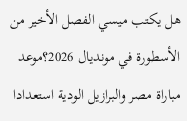هل يكتب ميسي الفصل الأخير من الأسطورة في مونديال 2026؟موعد مباراة مصر والبرازيل الودية استعدادا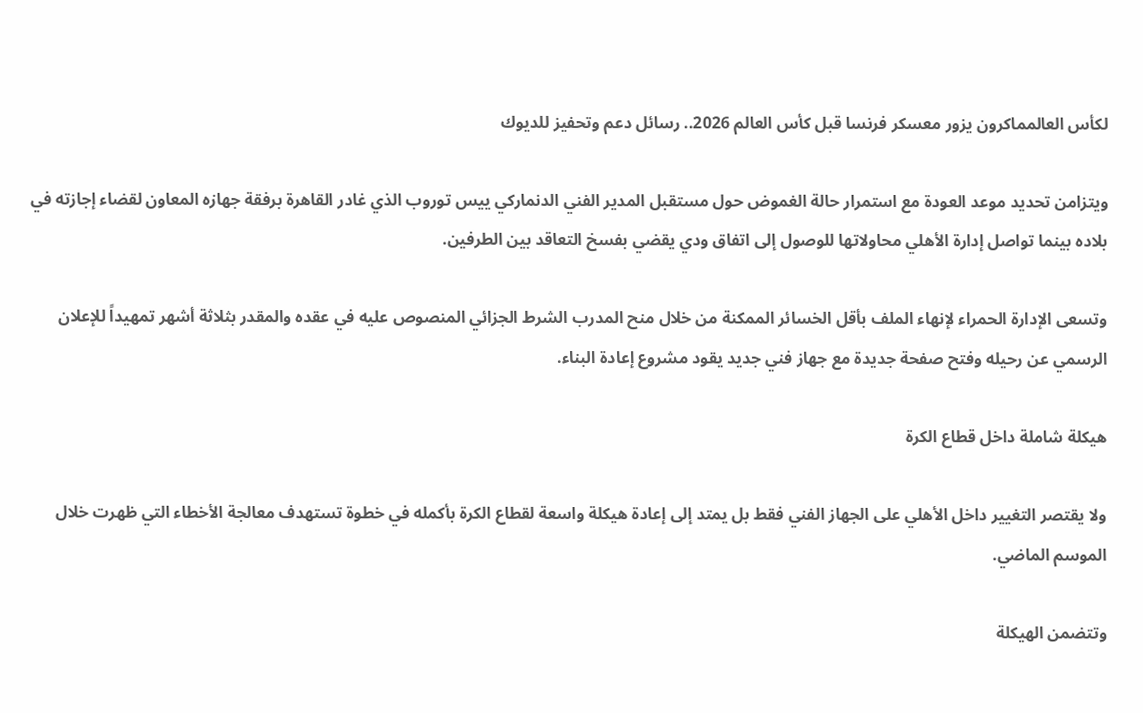لكأس العالمماكرون يزور معسكر فرنسا قبل كأس العالم 2026.. رسائل دعم وتحفيز للديوك

ويتزامن تحديد موعد العودة مع استمرار حالة الغموض حول مستقبل المدير الفني الدنماركي ييس توروب الذي غادر القاهرة برفقة جهازه المعاون لقضاء إجازته في بلاده بينما تواصل إدارة الأهلي محاولاتها للوصول إلى اتفاق ودي يقضي بفسخ التعاقد بين الطرفين.

وتسعى الإدارة الحمراء لإنهاء الملف بأقل الخسائر الممكنة من خلال منح المدرب الشرط الجزائي المنصوص عليه في عقده والمقدر بثلاثة أشهر تمهيداً للإعلان الرسمي عن رحيله وفتح صفحة جديدة مع جهاز فني جديد يقود مشروع إعادة البناء.

هيكلة شاملة داخل قطاع الكرة

ولا يقتصر التغيير داخل الأهلي على الجهاز الفني فقط بل يمتد إلى إعادة هيكلة واسعة لقطاع الكرة بأكمله في خطوة تستهدف معالجة الأخطاء التي ظهرت خلال الموسم الماضي.

وتتضمن الهيكلة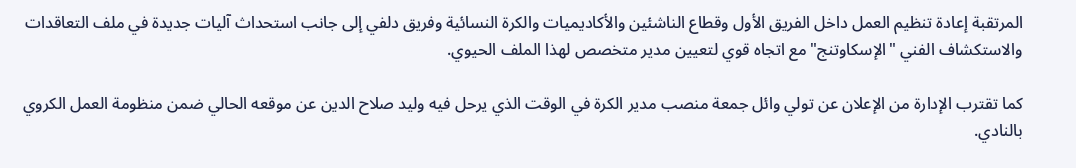المرتقبة إعادة تنظيم العمل داخل الفريق الأول وقطاع الناشئين والأكاديميات والكرة النسائية وفريق دلفي إلى جانب استحداث آليات جديدة في ملف التعاقدات والاستكشاف الفني "الإسكاوتنج" مع اتجاه قوي لتعيين مدير متخصص لهذا الملف الحيوي.

كما تقترب الإدارة من الإعلان عن تولي وائل جمعة منصب مدير الكرة في الوقت الذي يرحل فيه وليد صلاح الدين عن موقعه الحالي ضمن منظومة العمل الكروي بالنادي.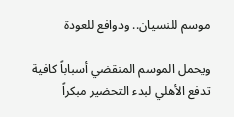موسم للنسيان.. ودوافع للعودة

ويحمل الموسم المنقضي أسباباً كافية تدفع الأهلي لبدء التحضير مبكراً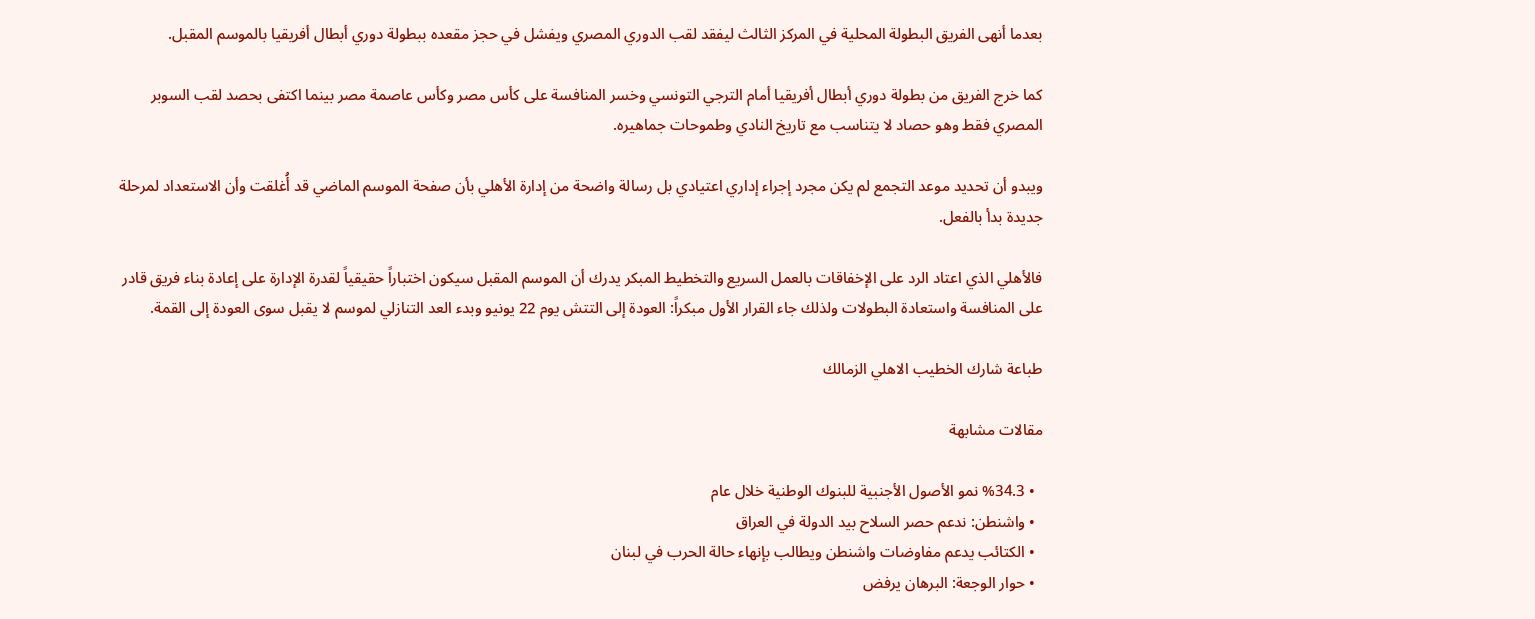بعدما أنهى الفريق البطولة المحلية في المركز الثالث ليفقد لقب الدوري المصري ويفشل في حجز مقعده ببطولة دوري أبطال أفريقيا بالموسم المقبل.

كما خرج الفريق من بطولة دوري أبطال أفريقيا أمام الترجي التونسي وخسر المنافسة على كأس مصر وكأس عاصمة مصر بينما اكتفى بحصد لقب السوبر المصري فقط وهو حصاد لا يتناسب مع تاريخ النادي وطموحات جماهيره.

ويبدو أن تحديد موعد التجمع لم يكن مجرد إجراء إداري اعتيادي بل رسالة واضحة من إدارة الأهلي بأن صفحة الموسم الماضي قد أُغلقت وأن الاستعداد لمرحلة جديدة بدأ بالفعل.

فالأهلي الذي اعتاد الرد على الإخفاقات بالعمل السريع والتخطيط المبكر يدرك أن الموسم المقبل سيكون اختباراً حقيقياً لقدرة الإدارة على إعادة بناء فريق قادر على المنافسة واستعادة البطولات ولذلك جاء القرار الأول مبكراً: العودة إلى التتش يوم 22 يونيو وبدء العد التنازلي لموسم لا يقبل سوى العودة إلى القمة.

طباعة شارك الخطيب الاهلي الزمالك

مقالات مشابهة

  • %34.3 نمو الأصول الأجنبية للبنوك الوطنية خلال عام
  • واشنطن: ندعم حصر السلاح بيد الدولة في العراق
  • الكتائب يدعم مفاوضات واشنطن ويطالب بإنهاء حالة الحرب في لبنان
  • حوار الوجعة: البرهان يرفض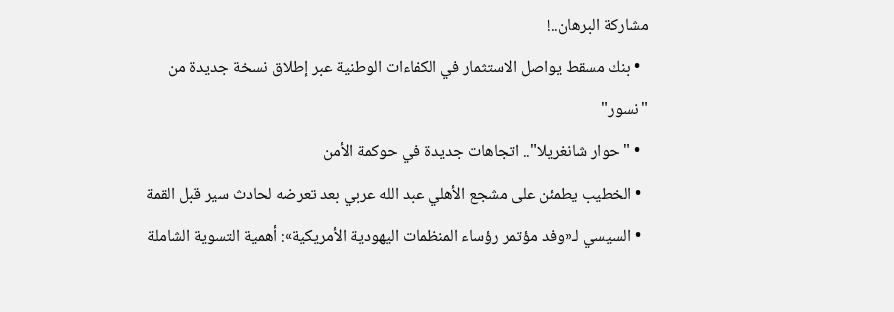مشاركة البرهان..!
  • بنك مسقط يواصل الاستثمار في الكفاءات الوطنية عبر إطلاق نسخة جديدة من "نسور"
  • "حوار شانغريلا".. اتجاهات جديدة في حوكمة الأمن
  • الخطيب يطمئن على مشجع الأهلي عبد الله عربي بعد تعرضه لحادث سير قبل القمة
  • السيسي لـ«وفد مؤتمر رؤساء المنظمات اليهودية الأمريكية»: أهمية التسوية الشاملة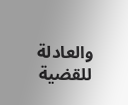والعادلة للقضية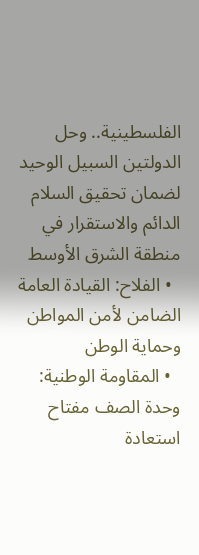الفلسطينية.. وحل الدولتين السبيل الوحيد لضمان تحقيق السلام الدائم والاستقرار في منطقة الشرق الأوسط
  • الفلاح: القيادة العامة الضامن لأمن المواطن وحماية الوطن
  • المقاومة الوطنية: وحدة الصف مفتاح استعادة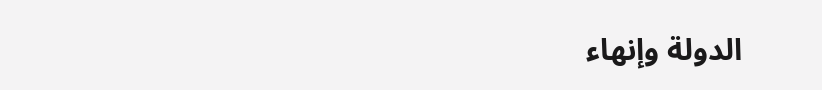الدولة وإنهاء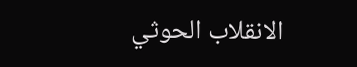الانقلاب الحوثي